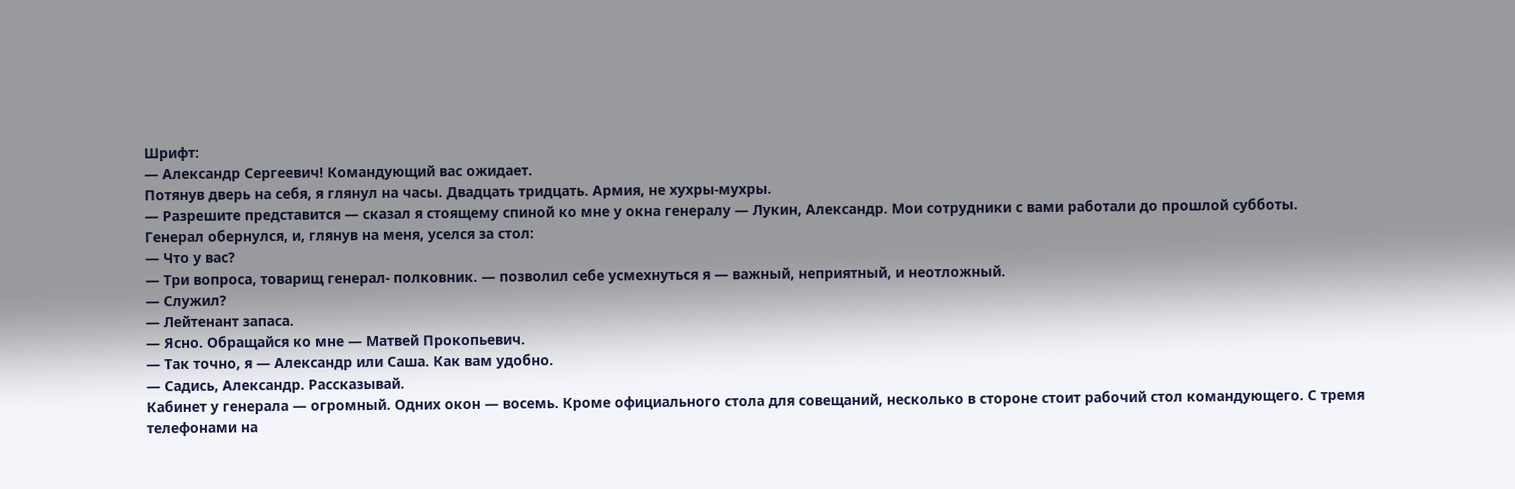Шрифт:
— Александр Сергеевич! Командующий вас ожидает.
Потянув дверь на себя, я глянул на часы. Двадцать тридцать. Армия, не хухры-мухры.
— Разрешите представится — сказал я стоящему спиной ко мне у окна генералу — Лукин, Александр. Мои сотрудники с вами работали до прошлой субботы.
Генерал обернулся, и, глянув на меня, уселся за стол:
— Что у вас?
— Три вопроса, товарищ генерал- полковник. — позволил себе усмехнуться я — важный, неприятный, и неотложный.
— Служил?
— Лейтенант запаса.
— Ясно. Обращайся ко мне — Матвей Прокопьевич.
— Так точно, я — Александр или Саша. Как вам удобно.
— Садись, Александр. Рассказывай.
Кабинет у генерала — огромный. Одних окон — восемь. Кроме официального стола для совещаний, несколько в стороне стоит рабочий стол командующего. С тремя телефонами на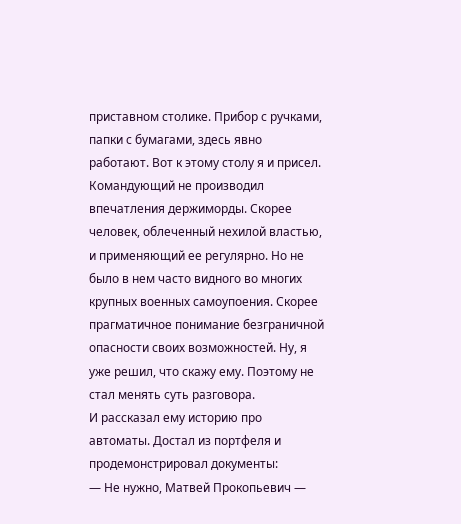приставном столике. Прибор с ручками, папки с бумагами, здесь явно работают. Вот к этому столу я и присел.
Командующий не производил впечатления держиморды. Скорее человек, облеченный нехилой властью, и применяющий ее регулярно. Но не было в нем часто видного во многих крупных военных самоупоения. Скорее прагматичное понимание безграничной опасности своих возможностей. Ну, я уже решил, что скажу ему. Поэтому не стал менять суть разговора.
И рассказал ему историю про автоматы. Достал из портфеля и продемонстрировал документы:
— Не нужно, Матвей Прокопьевич —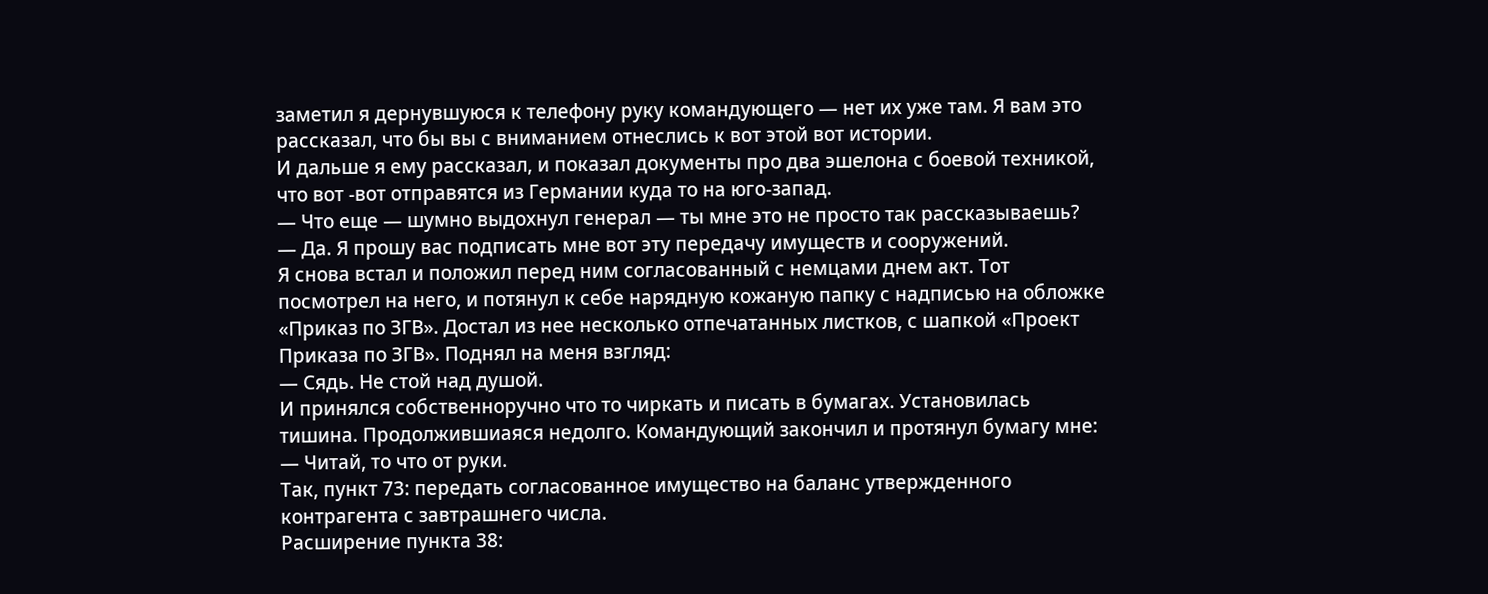заметил я дернувшуюся к телефону руку командующего — нет их уже там. Я вам это рассказал, что бы вы с вниманием отнеслись к вот этой вот истории.
И дальше я ему рассказал, и показал документы про два эшелона с боевой техникой, что вот -вот отправятся из Германии куда то на юго-запад.
— Что еще — шумно выдохнул генерал — ты мне это не просто так рассказываешь?
— Да. Я прошу вас подписать мне вот эту передачу имуществ и сооружений.
Я снова встал и положил перед ним согласованный с немцами днем акт. Тот посмотрел на него, и потянул к себе нарядную кожаную папку с надписью на обложке «Приказ по ЗГВ». Достал из нее несколько отпечатанных листков, с шапкой «Проект Приказа по ЗГВ». Поднял на меня взгляд:
— Сядь. Не стой над душой.
И принялся собственноручно что то чиркать и писать в бумагах. Установилась тишина. Продолжившиаяся недолго. Командующий закончил и протянул бумагу мне:
— Читай, то что от руки.
Так, пункт 73: передать согласованное имущество на баланс утвержденного контрагента с завтрашнего числа.
Расширение пункта 38: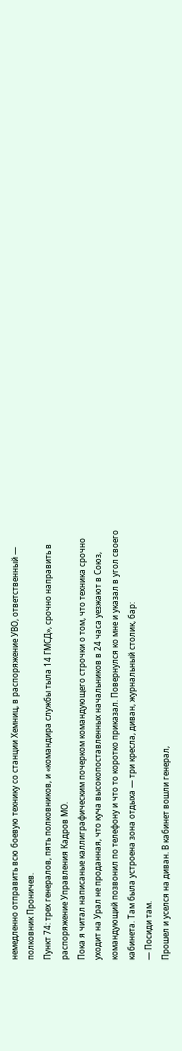немедленно отправить всю боевую технику со станции Хемниц, в распоряжение УВО, ответственный — полковник Проничев.
Пункт 74: трех генералов, пять полковников, и «командира службы тыла 14 ГМСД», срочно направить в распоряжение Управления Кадров МО.
Пока я читал написаные каллиграфическим почерком командующего строчки о том, что техника срочно уходит на Урал не проданная, что куча высокопоставленных начальников в 24 часа уезжают в Союз, командующий позвонил по телефону и что то коротко приказал. Повернулся ко мне и указал в угол своего кабинета. Там была устроена зона отдыха — три кресла, диван, журнальный столик, бар:
— Посиди там.
Прошел и уселся на диван. В кабинет вошли генерал,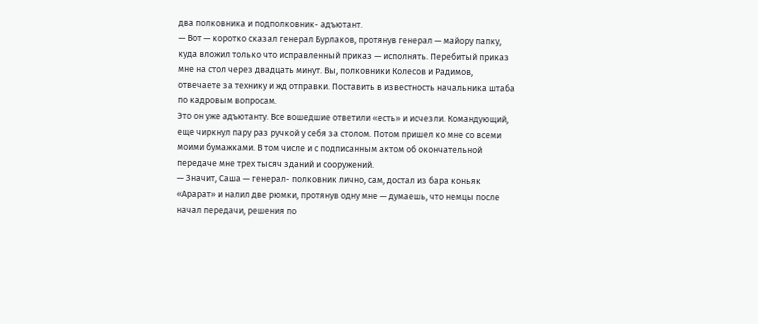два полковника и подполковник- адъютант.
— Вот — коротко сказал генерал Бурлаков, протянув генерал — майору папку, куда вложил только что исправленный приказ — исполнять. Перебитый приказ мне на стол через двадцать минут. Вы, полковники Колесов и Радимов, отвечаете за технику и жд отправки. Поставить в известность начальника штаба по кадровым вопросам.
Это он уже адъютанту. Все вошедшие ответили «есть» и исчезли. Командующий, еще чиркнул пару раз ручкой у себя за столом. Потом пришел ко мне со всеми моими бумажками. В том числе и с подписанным актом об окончательной передаче мне трех тысяч зданий и сооружений.
— Значит, Саша — генерал- полковник лично, сам, достал из бара коньяк «Арарат» и налил две рюмки, протянув одну мне — думаешь, что немцы после начал передачи, решения по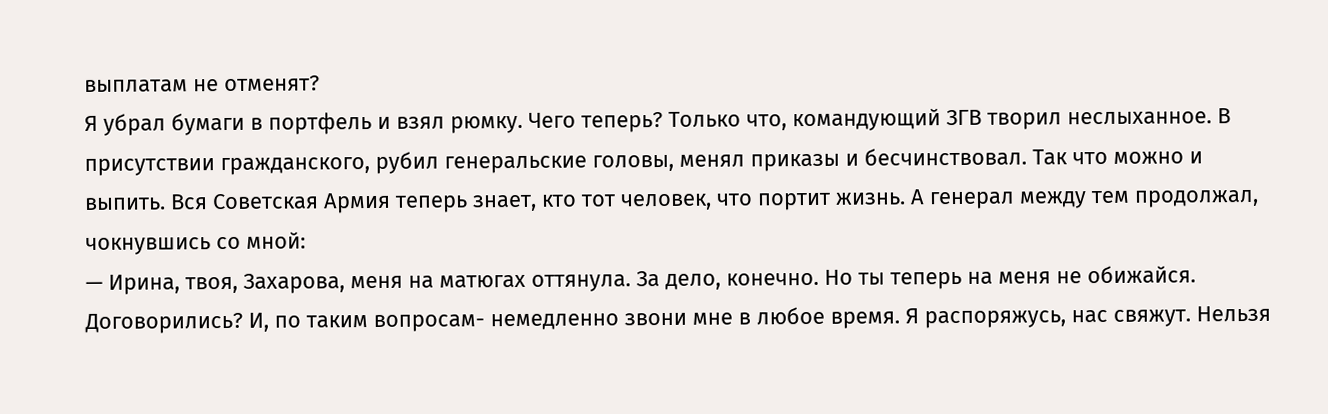выплатам не отменят?
Я убрал бумаги в портфель и взял рюмку. Чего теперь? Только что, командующий ЗГВ творил неслыханное. В присутствии гражданского, рубил генеральские головы, менял приказы и бесчинствовал. Так что можно и выпить. Вся Советская Армия теперь знает, кто тот человек, что портит жизнь. А генерал между тем продолжал, чокнувшись со мной:
— Ирина, твоя, Захарова, меня на матюгах оттянула. За дело, конечно. Но ты теперь на меня не обижайся. Договорились? И, по таким вопросам- немедленно звони мне в любое время. Я распоряжусь, нас свяжут. Нельзя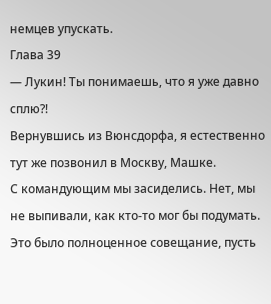немцев упускать.
Глава 39
— Лукин! Ты понимаешь, что я уже давно сплю?!
Вернувшись из Вюнсдорфа, я естественно тут же позвонил в Москву, Машке.
С командующим мы засиделись. Нет, мы не выпивали, как кто-то мог бы подумать. Это было полноценное совещание, пусть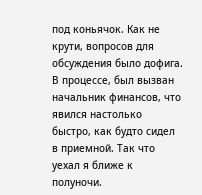под коньячок. Как не крути, вопросов для обсуждения было дофига. В процессе, был вызван начальник финансов, что явился настолько быстро, как будто сидел в приемной. Так что уехал я ближе к полуночи.